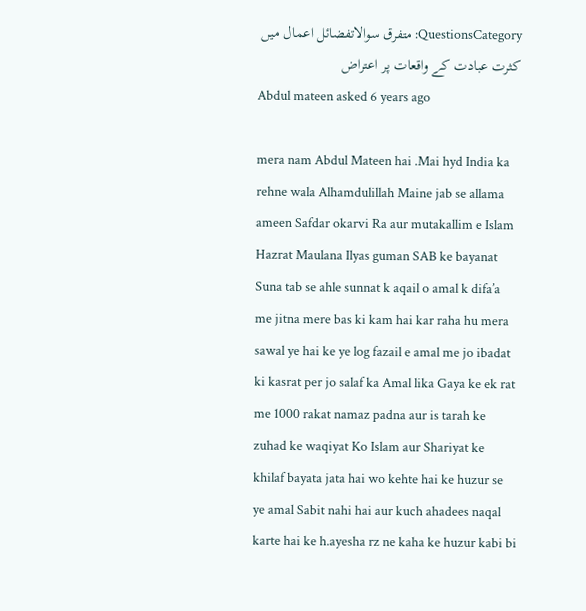QuestionsCategory: متفرق سوالاتفضائل اعمال میں کثرت عبادت کے واقعات پر اعتراض
Abdul mateen asked 6 years ago

mera nam Abdul Mateen hai .Mai hyd India ka rehne wala Alhamdulillah Maine jab se allama ameen Safdar okarvi Ra aur mutakallim e Islam Hazrat Maulana Ilyas guman SAB ke bayanat Suna tab se ahle sunnat k aqail o amal k difa’a me jitna mere bas ki kam hai kar raha hu mera sawal ye hai ke ye log fazail e amal me jo ibadat ki kasrat per jo salaf ka Amal lika Gaya ke ek rat me 1000 rakat namaz padna aur is tarah ke zuhad ke waqiyat Ko Islam aur Shariyat ke khilaf bayata jata hai wo kehte hai ke huzur se ye amal Sabit nahi hai aur kuch ahadees naqal karte hai ke h.ayesha rz ne kaha ke huzur kabi bi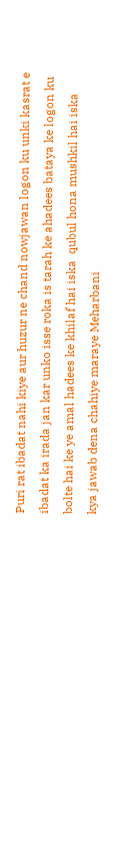Puri rat ibadat nahi kiye aur huzur ne chand nowjawan logon ku unki kasrat e ibadat ka irada jan kar unko isse roka is tarah ke ahadees bataya ke logon ku bolte hai ke ye amal hadees ke khilaf hai iska  qubul hona mushkil hai iska kya jawab dena chahiye maraye Meharbani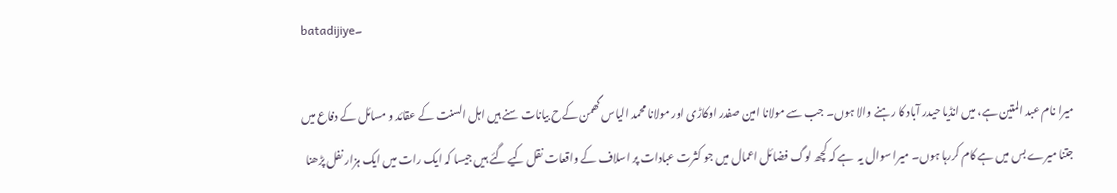batadijiye۔

میرا نام عبد المتین ہے، میں انڈیا حیدر آباد کا رہنے والا ہوں۔ جب سے مولانا امین صفدر اوکاڑی اور مولانا محمد الیاس گھمن کےح بیانات سنے ہیں اہل السنت کے عقائد و مسائل کے دفاع میں جتنا میرے بس میں ہے کام کررہا ہوں۔ میرا سوال یہ  ہے کہ کچھ لوگ فضائل اعمال میں جو کثرت عبادات پر اسلاف کے واقعات نقل کیے گئے ہیں جیسا کہ ایک رات میں ایک ہزار نفل پڑھنا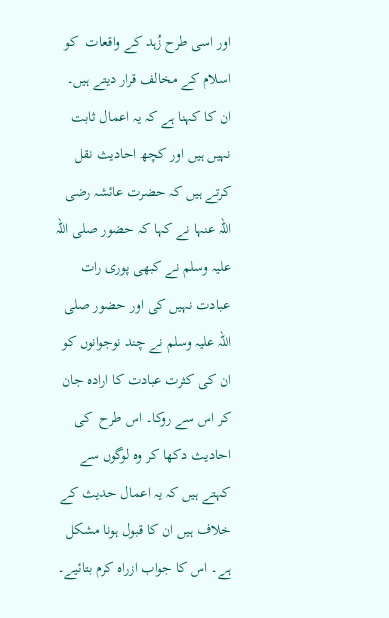اور اسی طرح زُہد کے واقعات  کو اسلام کے مخالف قرار دیتے ہیں۔ ان کا کہنا ہے کہ یہ اعمال ثابت نہیں ہیں اور کچھ احادیث نقل کرتے ہیں کہ حضرت عائشہ رضی اللہ عنہا نے کہا کہ حضور صلی اللہ علیہ وسلم نے کبھی پوری رات عبادت نہیں کی اور حضور صلی اللہ علیہ وسلم نے چند نوجوانوں کو ان کی کثرت عبادت کا ارادہ جان کر اس سے روکا۔ اس طرح  کی احادیث دکھا کر وہ لوگوں سے کہتے ہیں کہ یہ اعمال حدیث کے خلاف ہیں ان کا قبول ہونا مشکل ہے۔ اس کا جواب ازراہ کرم بتائیے۔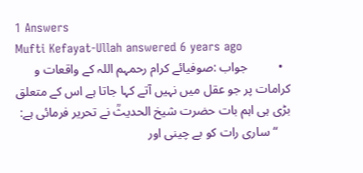1 Answers
Mufti Kefayat-Ullah answered 6 years ago
  •          جواب :صوفیائے کرام رحمہم اللہ کے واقعات و کرامات پر جو عقل میں نہیں آتے کہا جاتا ہے اس کے متعلق بڑی ہی اہم بات حضرت شیخ الحدیثؒ نے تحریر فرمائی ہے:
    “ساری رات کو بے چینی اور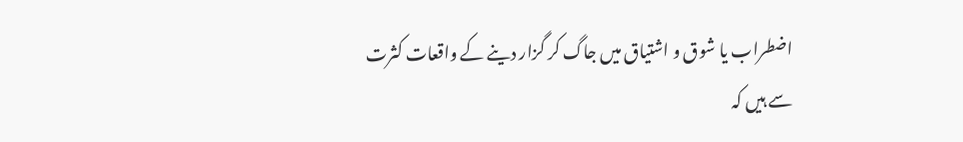اضطراب یا شوق و اشتیاق میں جاگ کر گزار دینے کے واقعات کثرت سے ہیں کہ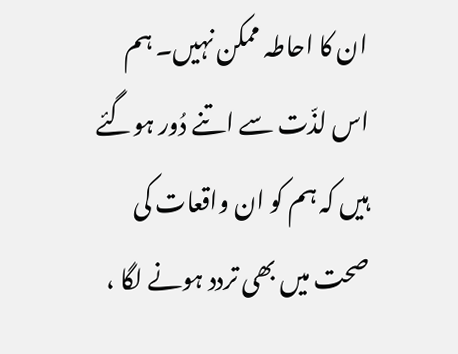ان کا احاطہ ممکن نہیں۔ ہم اس لذّت سے اتنے دُور ہوگئے ہیں کہ ہم کو ان واقعات کی صحت میں بھی تردد ہونے لگا ،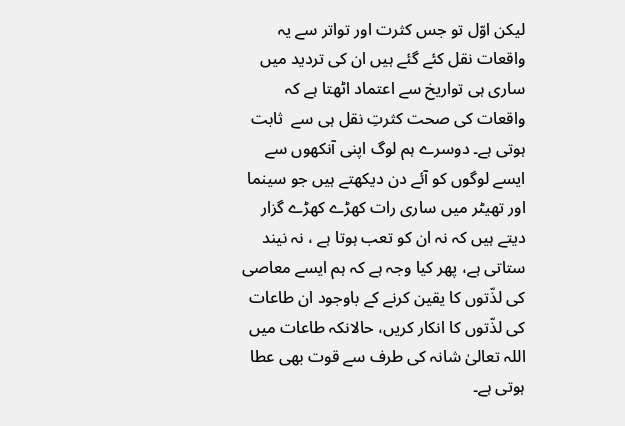لیکن اوّل تو جس کثرت اور تواتر سے یہ واقعات نقل کئے گئے ہیں ان کی تردید میں ساری ہی تواریخ سے اعتماد اٹھتا ہے کہ واقعات کی صحت کثرتِ نقل ہی سے  ثابت ہوتی ہے۔ دوسرے ہم لوگ اپنی آنکھوں سے ایسے لوگوں کو آئے دن دیکھتے ہیں جو سینما اور تھیٹر میں ساری رات کھڑے کھڑے گزار دیتے ہیں کہ نہ ان کو تعب ہوتا ہے ، نہ نیند ستاتی ہے، پھر کیا وجہ ہے کہ ہم ایسے معاصی کی لذّتوں کا یقین کرنے کے باوجود ان طاعات کی لذّتوں کا انکار کریں، حالانکہ طاعات میں اللہ تعالیٰ شانہ کی طرف سے قوت بھی عطا ہوتی ہے۔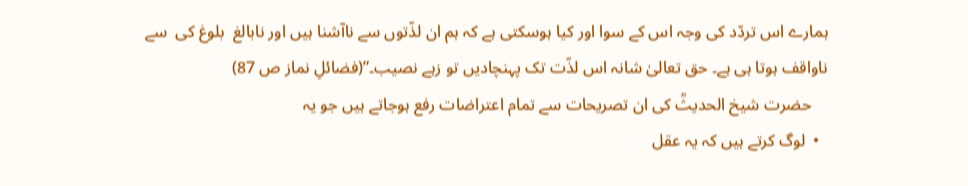ہمارے اس تردّد کی وجہ اس کے سوا اور کیا ہوسکتی ہے کہ ہم ان لذّتوں سے ناآشنا ہیں اور نابالغ  بلوغ کی  سے ناواقف ہوتا ہی ہے۔ حق تعالیٰ شانہ اس لذّت تک پہنچادیں تو زہے نصیب۔”(فضائلِ نماز ص 87)
    حضرت شیخ الحدیثؒ کی ان تصریحات سے تمام اعتراضات رفع ہوجاتے ہیں جو یہ
  •  لوگ کرتے ہیں کہ یہ عقل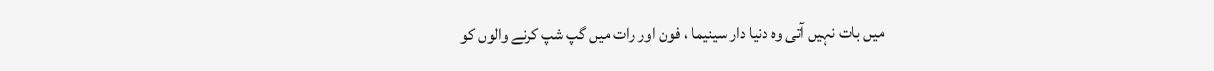میں بات نہیں آتی وہ دنیا دار سینیما ، فون اور رات میں گپ شپ کرنے والوں کو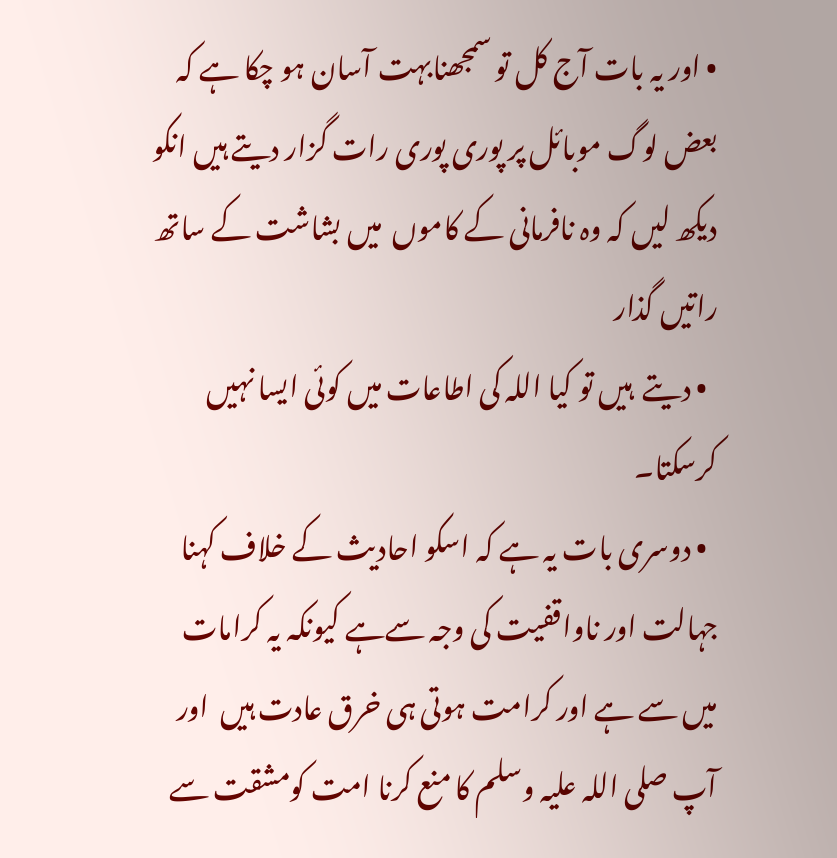• اور یہ بات آج کل تو سمجھنابہت آسان ہو چکا ہے کہ بعض لوگ موبائل پر پوری پوری رات گزار دیتے ہیں انکو دیکھ لیں کہ وہ نافرمانی کے کاموں  میں بشاشت کے ساتھ راتیں گذار
  • دیتے  ہیں تو کیا اللہ کی اطاعات میں کوئی ایسا نہیں کرسکتا۔
  • دوسری بات یہ ہے کہ اسکو احادیث کے خلاف کہنا جہالت اور ناواقفیت کی وجہ سےہے کیونکہ یہ کرامات میں سے ہے اور کرامت ہوتی ہی خرق عادت ہیں  اور آپ صلی اللہ علیہ وسلم کا منع کرنا امت کومشقت سے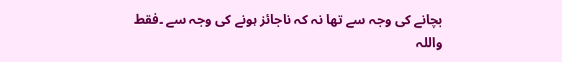بچانے کی وجہ سے تھا نہ کہ ناجائز ہونے کی وجہ سے ۔فقط واللہ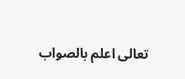تعالی اعلم بالصواب